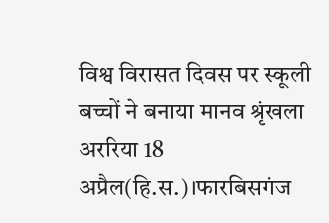विश्व विरासत दिवस पर स्कूली बच्चों ने बनाया मानव श्रृंखला
अररिया 18 अप्रैल(हि.स.)।फारबिसगंज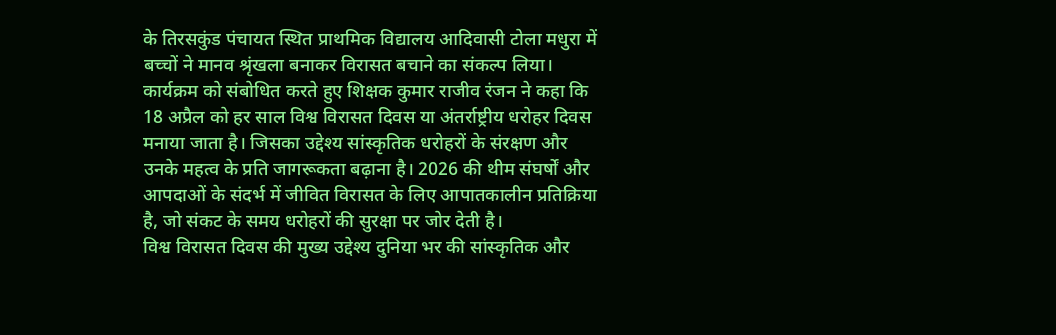के तिरसकुंड पंचायत स्थित प्राथमिक विद्यालय आदिवासी टोला मधुरा में बच्चों ने मानव श्रृंखला बनाकर विरासत बचाने का संकल्प लिया।
कार्यक्रम को संबोधित करते हुए शिक्षक कुमार राजीव रंजन ने कहा कि 18 अप्रैल को हर साल विश्व विरासत दिवस या अंतर्राष्ट्रीय धरोहर दिवस मनाया जाता है। जिसका उद्देश्य सांस्कृतिक धरोहरों के संरक्षण और उनके महत्व के प्रति जागरूकता बढ़ाना है। 2026 की थीम संघर्षों और आपदाओं के संदर्भ में जीवित विरासत के लिए आपातकालीन प्रतिक्रिया है, जो संकट के समय धरोहरों की सुरक्षा पर जोर देती है।
विश्व विरासत दिवस की मुख्य उद्देश्य दुनिया भर की सांस्कृतिक और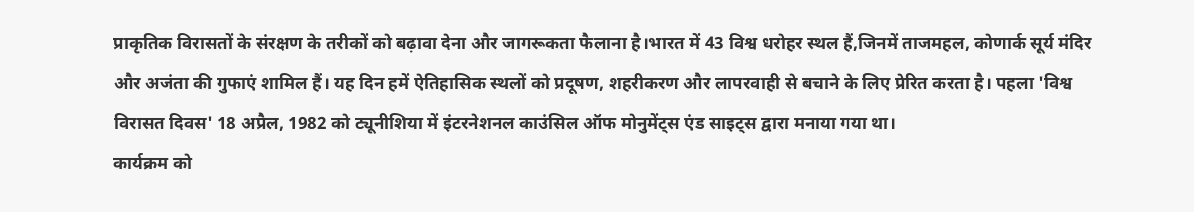प्राकृतिक विरासतों के संरक्षण के तरीकों को बढ़ावा देना और जागरूकता फैलाना है।भारत में 43 विश्व धरोहर स्थल हैं,जिनमें ताजमहल, कोणार्क सूर्य मंदिर और अजंता की गुफाएं शामिल हैं। यह दिन हमें ऐतिहासिक स्थलों को प्रदूषण, शहरीकरण और लापरवाही से बचाने के लिए प्रेरित करता है। पहला 'विश्व विरासत दिवस' 18 अप्रैल, 1982 को ट्यूनीशिया में इंटरनेशनल काउंसिल ऑफ मोनुमेंट्स एंड साइट्स द्वारा मनाया गया था।
कार्यक्रम को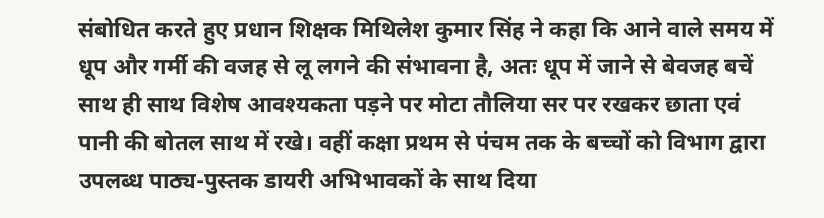संबोधित करते हुए प्रधान शिक्षक मिथिलेश कुमार सिंह ने कहा कि आने वाले समय में धूप और गर्मी की वजह से लू लगने की संभावना है, अतः धूप में जाने से बेवजह बचें साथ ही साथ विशेष आवश्यकता पड़ने पर मोटा तौलिया सर पर रखकर छाता एवं पानी की बोतल साथ में रखे। वहीं कक्षा प्रथम से पंचम तक के बच्चों को विभाग द्वारा उपलब्ध पाठ्य-पुस्तक डायरी अभिभावकों के साथ दिया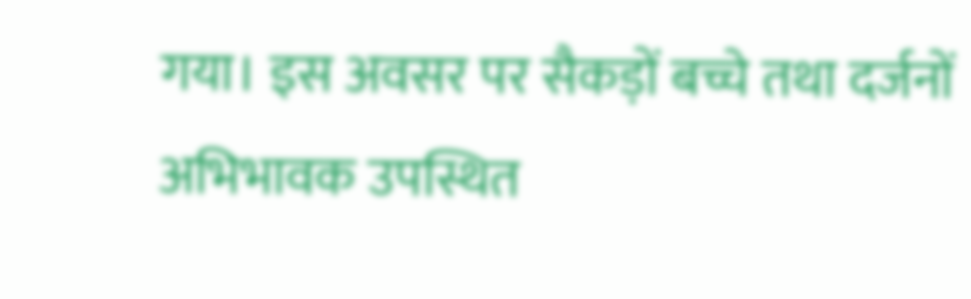गया। इस अवसर पर सैकड़ों बच्चे तथा दर्जनों अभिभावक उपस्थित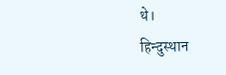थे।
हिन्दुस्थान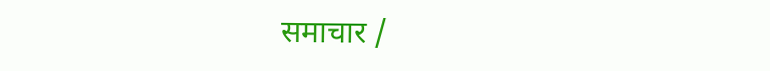समाचार /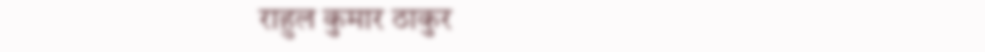राहुल कुमार ठाकुर